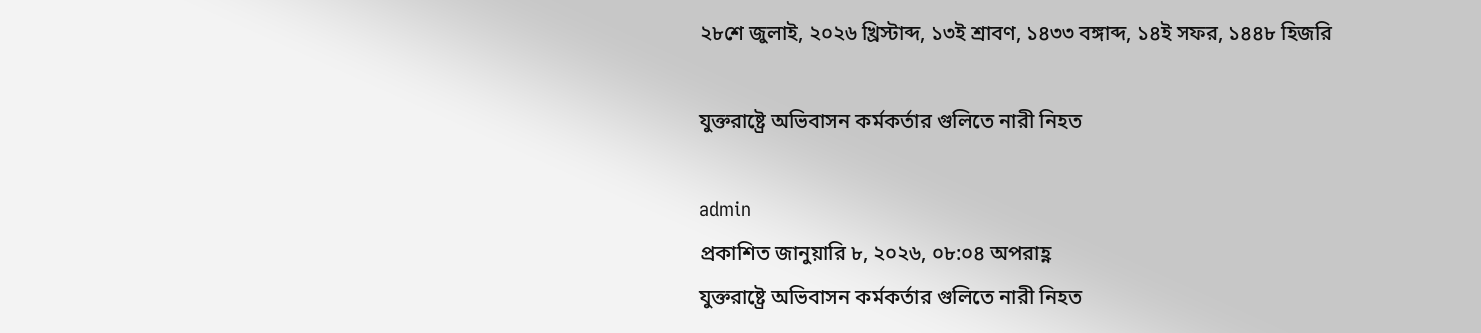২৮শে জুলাই, ২০২৬ খ্রিস্টাব্দ, ১৩ই শ্রাবণ, ১৪৩৩ বঙ্গাব্দ, ১৪ই সফর, ১৪৪৮ হিজরি

যুক্তরাষ্ট্রে অভিবাসন কর্মকর্তার গুলিতে নারী নিহত

admin
প্রকাশিত জানুয়ারি ৮, ২০২৬, ০৮:০৪ অপরাহ্ণ
যুক্তরাষ্ট্রে অভিবাসন কর্মকর্তার গুলিতে নারী নিহত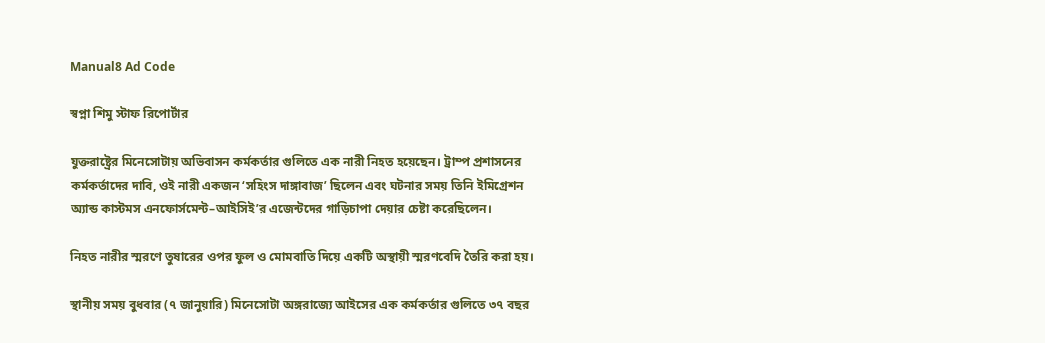Manual8 Ad Code

স্বপ্না শিমু স্টাফ রিপোর্টার

যুক্তরাষ্ট্রের মিনেসোটায় অভিবাসন কর্মকর্তার গুলিতে এক নারী নিহত হয়েছেন। ট্রাম্প প্রশাসনের কর্মকর্তাদের দাবি, ওই নারী একজন ‘সহিংস দাঙ্গাবাজ’ ছিলেন এবং ঘটনার সময় তিনি ইমিগ্রেশন অ্যান্ড কাস্টমস এনফোর্সমেন্ট–আইসিই’র এজেন্টদের গাড়িচাপা দেয়ার চেষ্টা করেছিলেন।

নিহত নারীর স্মরণে তুষারের ওপর ফুল ও মোমবাতি দিয়ে একটি অস্থায়ী স্মরণবেদি তৈরি করা হয়।

স্থানীয় সময় বুধবার (৭ জানুয়ারি) মিনেসোটা অঙ্গরাজ্যে আইসের এক কর্মকর্তার গুলিতে ৩৭ বছর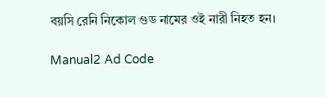বয়সি রেনি নিকোল গুড নামের ওই নারী নিহত হন।

Manual2 Ad Code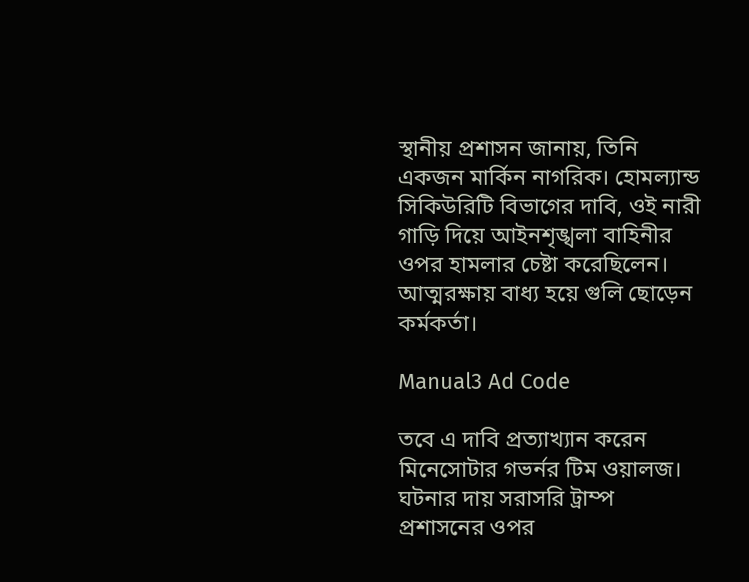স্থানীয় প্রশাসন জানায়, তিনি একজন মার্কিন নাগরিক। হোমল্যান্ড সিকিউরিটি বিভাগের দাবি, ওই নারী গাড়ি দিয়ে আইনশৃঙ্খলা বাহিনীর ওপর হামলার চেষ্টা করেছিলেন। আত্মরক্ষায় বাধ্য হয়ে গুলি ছোড়েন কর্মকর্তা।

Manual3 Ad Code

তবে এ দাবি প্রত্যাখ্যান করেন মিনেসোটার গভর্নর টিম ওয়ালজ। ঘটনার দায় সরাসরি ট্রাম্প প্রশাসনের ওপর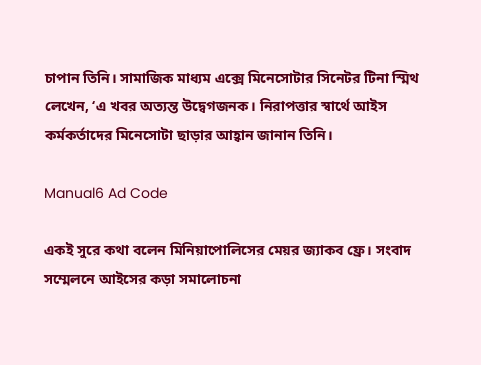চাপান তিনি। সামাজিক মাধ্যম এক্সে মিনেসোটার সিনেটর টিনা স্মিথ লেখেন, ‘এ খবর অত্যন্ত উদ্বেগজনক। নিরাপত্তার স্বার্থে আইস কর্মকর্তাদের মিনেসোটা ছাড়ার আহ্বান জানান তিনি।

Manual6 Ad Code

একই সুরে কথা বলেন মিনিয়াপোলিসের মেয়র জ্যাকব ফ্রে। সংবাদ সম্মেলনে আইসের কড়া সমালোচনা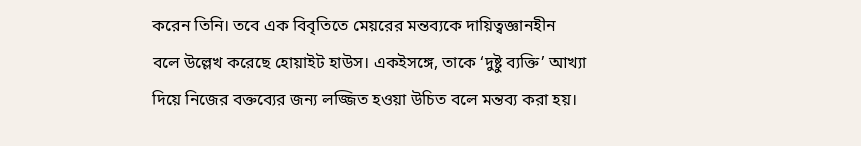করেন তিনি। তবে এক বিবৃতিতে মেয়রের মন্তব্যকে দায়িত্বজ্ঞানহীন বলে উল্লেখ করেছে হোয়াইট হাউস। একইসঙ্গে, তাকে ‘দুষ্টু ব্যক্তি’ আখ্যা দিয়ে নিজের বক্তব্যের জন্য লজ্জিত হওয়া উচিত বলে মন্তব্য করা হয়।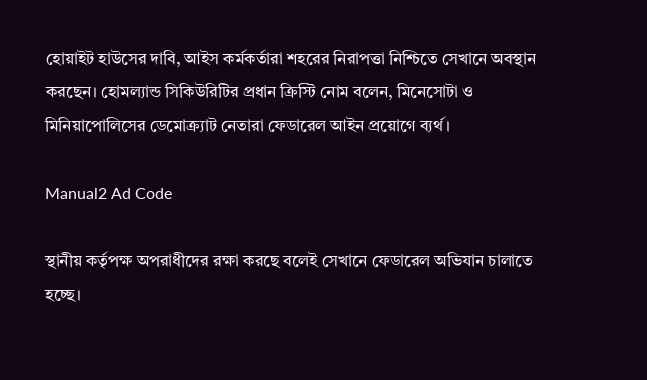হোয়াইট হাউসের দাবি, আইস কর্মকর্তারা শহরের নিরাপত্তা নিশ্চিতে সেখানে অবস্থান করছেন। হোমল্যান্ড সিকিউরিটির প্রধান ক্রিস্টি নোম বলেন, মিনেসোটা ও মিনিয়াপোলিসের ডেমোক্র্যাট নেতারা ফেডারেল আইন প্রয়োগে ব্যর্থ।

Manual2 Ad Code

স্থানীয় কর্তৃপক্ষ অপরাধীদের রক্ষা করছে বলেই সেখানে ফেডারেল অভিযান চালাতে হচ্ছে।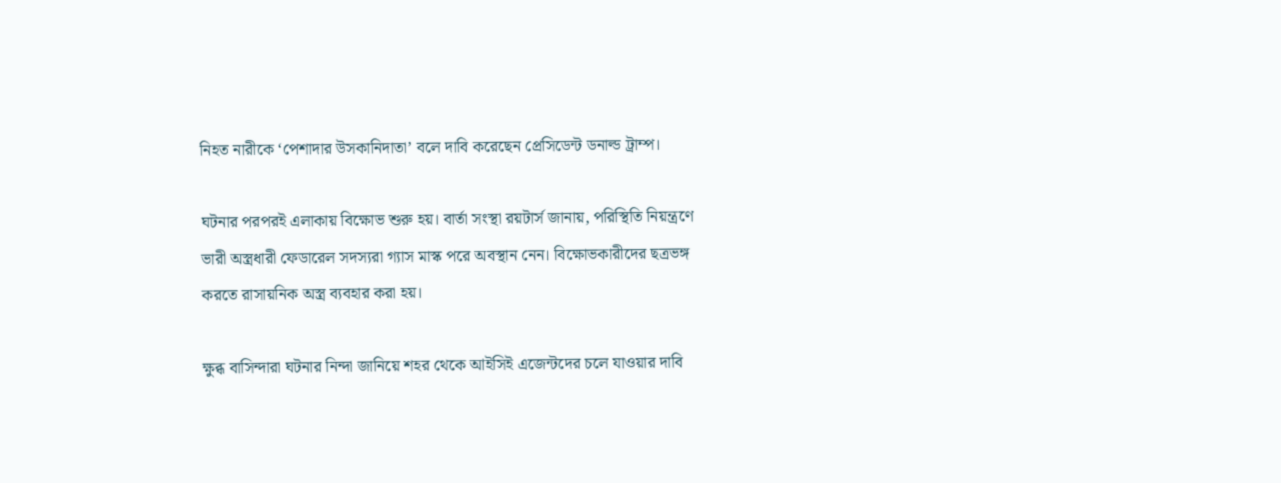নিহত নারীকে ‘পেশাদার উসকানিদাতা’ বলে দাবি করেছেন প্রেসিডেন্ট ডনাল্ড ট্রাম্প।

ঘটনার পরপরই এলাকায় বিক্ষোভ শুরু হয়। বার্তা সংস্থা রয়টার্স জানায়, পরিস্থিতি নিয়ন্ত্রণে ভারী অস্ত্রধারী ফেডারেল সদস্যরা গ্যাস মাস্ক পরে অবস্থান নেন। বিক্ষোভকারীদের ছত্রভঙ্গ করতে রাসায়নিক অস্ত্র ব্যবহার করা হয়।

ক্ষুব্ধ বাসিন্দারা ঘটনার নিন্দা জানিয়ে শহর থেকে আইসিই এজেন্টদের চলে যাওয়ার দাবি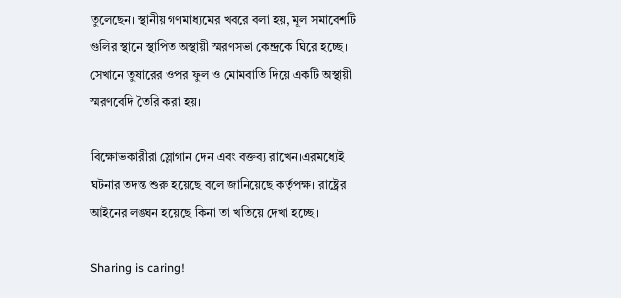তুলেছেন। স্থানীয় গণমাধ্যমের খবরে বলা হয়, মূল সমাবেশটি গুলির স্থানে স্থাপিত অস্থায়ী স্মরণসভা কেন্দ্রকে ঘিরে হচ্ছে। সেখানে তুষারের ওপর ফুল ও মোমবাতি দিয়ে একটি অস্থায়ী স্মরণবেদি তৈরি করা হয়।

বিক্ষোভকারীরা স্লোগান দেন এবং বক্তব্য রাখেন।এরমধ্যেই ঘটনার তদন্ত শুরু হয়েছে বলে জানিয়েছে কর্তৃপক্ষ। রাষ্ট্রের আইনের লঙ্ঘন হয়েছে কিনা তা খতিয়ে দেখা হচ্ছে।

Sharing is caring!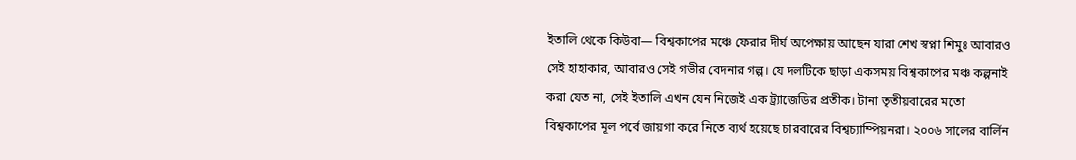ইতালি থেকে কিউবা— বিশ্বকাপের মঞ্চে ফেরার দীর্ঘ অপেক্ষায় আছেন যারা শেখ স্বপ্না শিমুঃ আবারও সেই হাহাকার, আবারও সেই গভীর বেদনার গল্প। যে দলটিকে ছাড়া একসময় বিশ্বকাপের মঞ্চ কল্পনাই করা যেত না, সেই ইতালি এখন যেন নিজেই এক ট্র্যাজেডির প্রতীক। টানা তৃতীয়বারের মতো বিশ্বকাপের মূল পর্বে জায়গা করে নিতে ব্যর্থ হয়েছে চারবারের বিশ্বচ্যাম্পিয়নরা। ২০০৬ সালের বার্লিন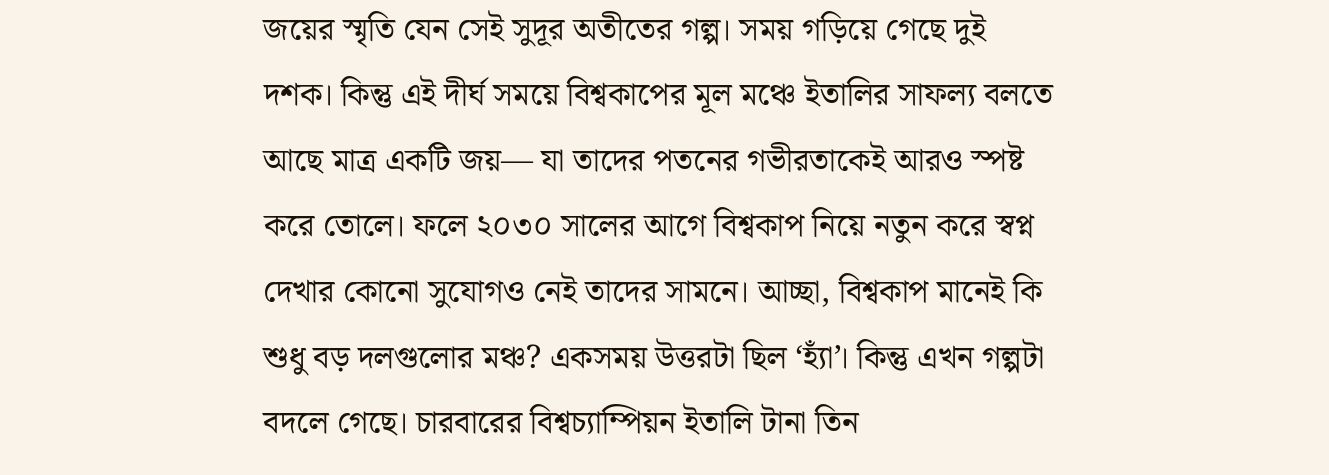জয়ের স্মৃতি যেন সেই সুদূর অতীতের গল্প। সময় গড়িয়ে গেছে দুই দশক। কিন্তু এই দীর্ঘ সময়ে বিশ্বকাপের মূল মঞ্চে ইতালির সাফল্য বলতে আছে মাত্র একটি জয়— যা তাদের পতনের গভীরতাকেই আরও স্পষ্ট করে তোলে। ফলে ২০৩০ সালের আগে বিশ্বকাপ নিয়ে নতুন করে স্বপ্ন দেখার কোনো সুযোগও নেই তাদের সামনে। আচ্ছা, বিশ্বকাপ মানেই কি শুধু বড় দলগুলোর মঞ্চ? একসময় উত্তরটা ছিল ‘হ্যাঁ’। কিন্তু এখন গল্পটা বদলে গেছে। চারবারের বিশ্বচ্যাম্পিয়ন ইতালি টানা তিন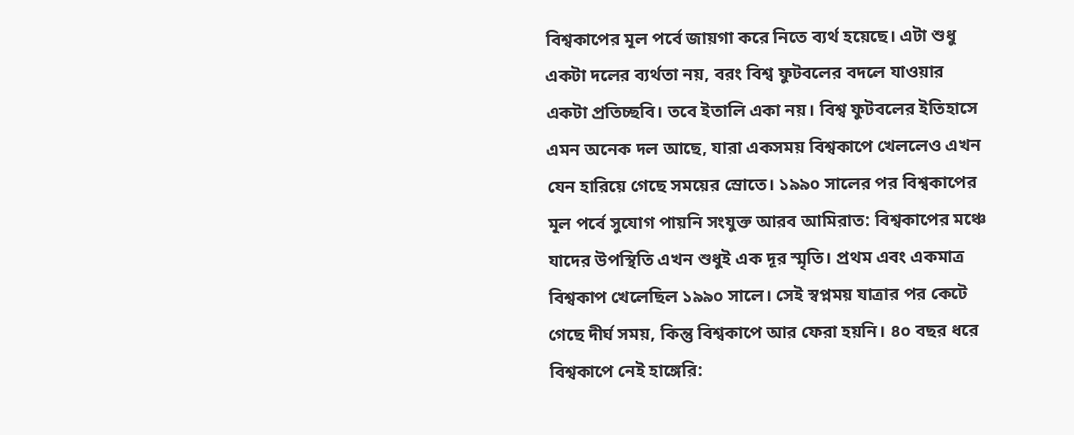বিশ্বকাপের মূল পর্বে জায়গা করে নিতে ব্যর্থ হয়েছে। এটা শুধু একটা দলের ব্যর্থতা নয়, বরং বিশ্ব ফুটবলের বদলে যাওয়ার একটা প্রতিচ্ছবি। তবে ইতালি একা নয়। বিশ্ব ফুটবলের ইতিহাসে এমন অনেক দল আছে, যারা একসময় বিশ্বকাপে খেললেও এখন যেন হারিয়ে গেছে সময়ের স্রোতে। ১৯৯০ সালের পর বিশ্বকাপের মূল পর্বে সুযোগ পায়নি সংযুক্ত আরব আমিরাত: বিশ্বকাপের মঞ্চে যাদের উপস্থিতি এখন শুধুই এক দূর স্মৃতি। প্রথম এবং একমাত্র বিশ্বকাপ খেলেছিল ১৯৯০ সালে। সেই স্বপ্নময় যাত্রার পর কেটে গেছে দীর্ঘ সময়, কিন্তু বিশ্বকাপে আর ফেরা হয়নি। ৪০ বছর ধরে বিশ্বকাপে নেই হাঙ্গেরি: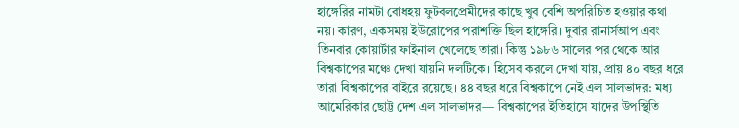হাঙ্গেরির নামটা বোধহয় ফুটবলপ্রেমীদের কাছে খুব বেশি অপরিচিত হওয়ার কথা নয়। কারণ, একসময় ইউরোপের পরাশক্তি ছিল হাঙ্গেরি। দুবার রানার্সআপ এবং তিনবার কোয়ার্টার ফাইনাল খেলেছে তারা। কিন্তু ১৯৮৬ সালের পর থেকে আর বিশ্বকাপের মঞ্চে দেখা যায়নি দলটিকে। হিসেব করলে দেখা যায়, প্রায় ৪০ বছর ধরে তারা বিশ্বকাপের বাইরে রয়েছে। ৪৪ বছর ধরে বিশ্বকাপে নেই এল সালভাদর: মধ্য আমেরিকার ছোট্ট দেশ এল সালভাদর— বিশ্বকাপের ইতিহাসে যাদের উপস্থিতি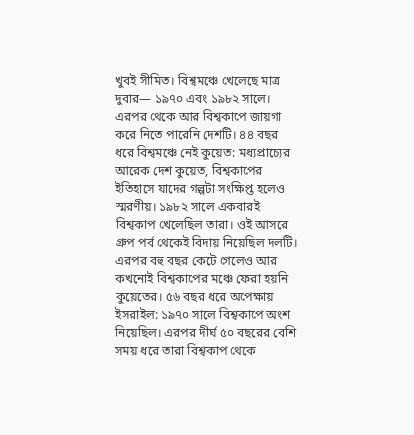খুবই সীমিত। বিশ্বমঞ্চে খেলেছে মাত্র দুবার— ১৯৭০ এবং ১৯৮২ সালে। এরপর থেকে আর বিশ্বকাপে জায়গা করে নিতে পারেনি দেশটি। ৪৪ বছর ধরে বিশ্বমঞ্চে নেই কুয়েত: মধ্যপ্রাচ্যের আরেক দেশ কুয়েত, বিশ্বকাপের ইতিহাসে যাদের গল্পটা সংক্ষিপ্ত হলেও স্মরণীয়। ১৯৮২ সালে একবারই বিশ্বকাপ খেলেছিল তারা। ওই আসরে গ্রুপ পর্ব থেকেই বিদায় নিয়েছিল দলটি। এরপর বহু বছর কেটে গেলেও আর কখনোই বিশ্বকাপের মঞ্চে ফেরা হয়নি কুয়েতের। ৫৬ বছর ধরে অপেক্ষায় ইসরাইল: ১৯৭০ সালে বিশ্বকাপে অংশ নিয়েছিল। এরপর দীর্ঘ ৫০ বছরের বেশি সময় ধরে তারা বিশ্বকাপ থেকে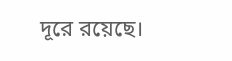দূরে রয়েছে।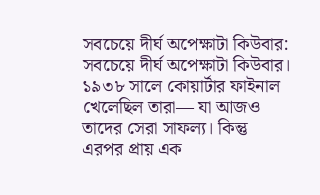সবচেয়ে দীর্ঘ অপেক্ষাটা কিউবার: সবচেয়ে দীর্ঘ অপেক্ষাটা কিউবার। ১৯৩৮ সালে কোয়ার্টার ফাইনাল খেলেছিল তারা— যা আজও তাদের সেরা সাফল্য। কিন্তু এরপর প্রায় এক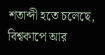শতাব্দী হতে চলেছে, বিশ্বকাপে আর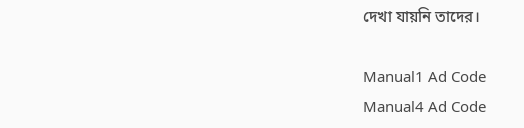দেখা যায়নি তাদের।

Manual1 Ad Code
Manual4 Ad Code